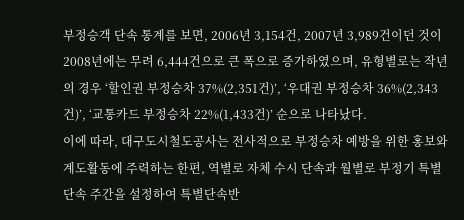부정승객 단속 통계를 보면, 2006년 3,154건, 2007년 3,989건이던 것이 2008년에는 무려 6,444건으로 큰 폭으로 증가하였으며, 유형별로는 작년의 경우 ‘할인권 부정승차 37%(2,351건)’, ‘우대권 부정승차 36%(2,343건)’, ‘교통카드 부정승차 22%(1,433건)’ 순으로 나타났다.
이에 따라, 대구도시철도공사는 전사적으로 부정승차 예방을 위한 홍보와 계도활동에 주력하는 한편, 역별로 자체 수시 단속과 월별로 부정기 특별 단속 주간을 설정하여 특별단속반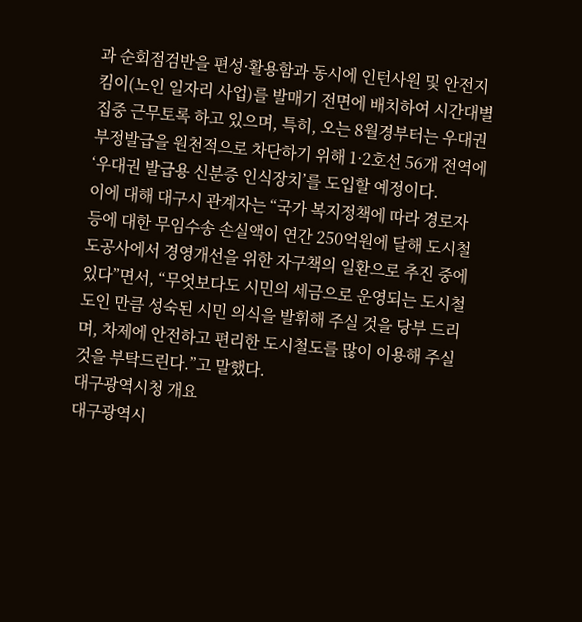과 순회점검반을 편성·활용함과 동시에 인턴사원 및 안전지킴이(노인 일자리 사업)를 발매기 전면에 배치하여 시간대별 집중 근무토록 하고 있으며, 특히, 오는 8월경부터는 우대권 부정발급을 원천적으로 차단하기 위해 1·2호선 56개 전역에 ‘우대권 발급용 신분증 인식장치’를 도입할 예정이다.
이에 대해 대구시 관계자는 “국가 복지정책에 따라 경로자 등에 대한 무임수송 손실액이 연간 250억원에 달해 도시철도공사에서 경영개선을 위한 자구책의 일환으로 추진 중에 있다”면서, “무엇보다도 시민의 세금으로 운영되는 도시철도인 만큼 성숙된 시민 의식을 발휘해 주실 것을 당부 드리며, 차제에 안전하고 편리한 도시철도를 많이 이용해 주실 것을 부탁드린다.”고 말했다.
대구광역시청 개요
대구광역시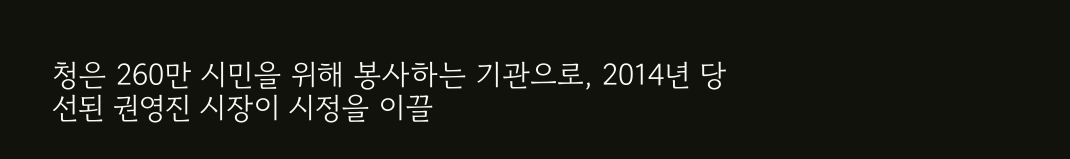청은 260만 시민을 위해 봉사하는 기관으로, 2014년 당선된 권영진 시장이 시정을 이끌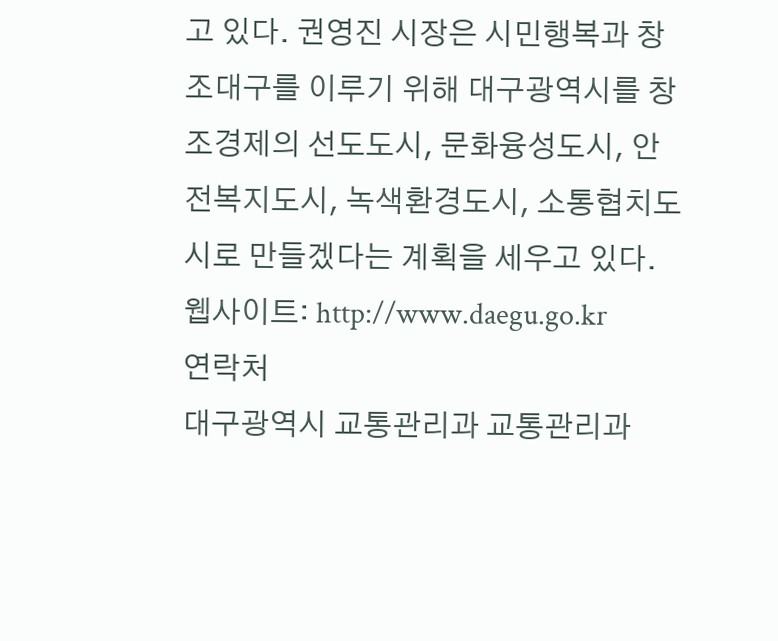고 있다. 권영진 시장은 시민행복과 창조대구를 이루기 위해 대구광역시를 창조경제의 선도도시, 문화융성도시, 안전복지도시, 녹색환경도시, 소통협치도시로 만들겠다는 계획을 세우고 있다.
웹사이트: http://www.daegu.go.kr
연락처
대구광역시 교통관리과 교통관리과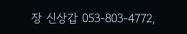장 신상갑 053-803-4772,